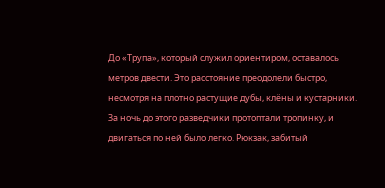До «Трупа», который служил ориентиром, оставалось метров двести. Это расстояние преодолели быстро, несмотря на плотно растущие дубы, клёны и кустарники. За ночь до этого разведчики протоптали тропинку, и двигаться по ней было легко. Рюкзак, забитый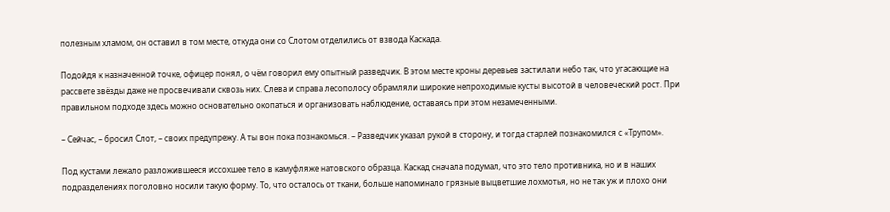полезным хламом, он оставил в том месте, откуда они со Слотом отделились от взвода Каскада.

Подойдя к назначенной точке, офицер понял, о чём говорил ему опытный разведчик. В этом месте кроны деревьев застилали небо так, что угасающие на рассвете звёзды даже не просвечивали сквозь них. Слева и справа лесополосу обрамляли широкие непроходимые кусты высотой в человеческий рост. При правильном подходе здесь можно основательно окопаться и организовать наблюдение, оставаясь при этом незамеченными.

– Сейчас, – бросил Слот, – своих предупрежу. А ты вон пока познакомься. – Разведчик указал рукой в сторону, и тогда старлей познакомился с «Трупом».

Под кустами лежало разложившееся иссохшее тело в камуфляже натовского образца. Каскад сначала подумал, что это тело противника, но и в наших подразделениях поголовно носили такую форму. То, что осталось от ткани, больше напоминало грязные выцветшие лохмотья, но не так уж и плохо они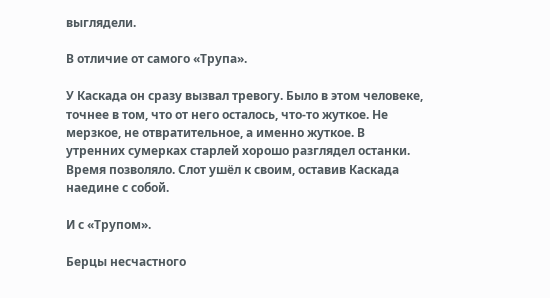выглядели.

В отличие от самого «Трупа».

У Каскада он сразу вызвал тревогу. Было в этом человеке, точнее в том, что от него осталось, что-то жуткое. Не мерзкое, не отвратительное, а именно жуткое. В утренних сумерках старлей хорошо разглядел останки. Время позволяло. Слот ушёл к своим, оставив Каскада наедине с собой.

И с «Трупом».

Берцы несчастного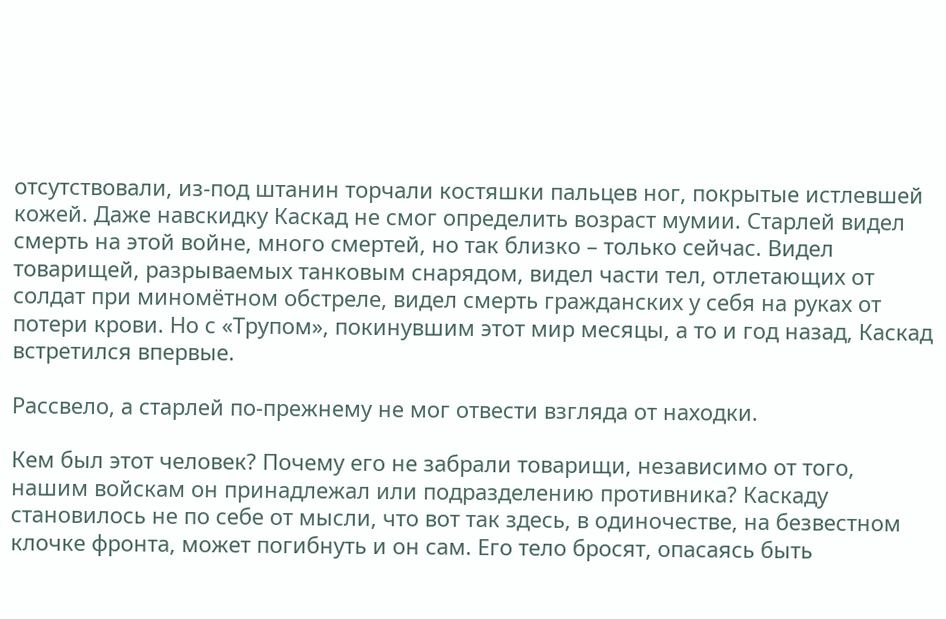отсутствовали, из-под штанин торчали костяшки пальцев ног, покрытые истлевшей кожей. Даже навскидку Каскад не смог определить возраст мумии. Старлей видел смерть на этой войне, много смертей, но так близко – только сейчас. Видел товарищей, разрываемых танковым снарядом, видел части тел, отлетающих от солдат при миномётном обстреле, видел смерть гражданских у себя на руках от потери крови. Но с «Трупом», покинувшим этот мир месяцы, а то и год назад, Каскад встретился впервые.

Рассвело, а старлей по-прежнему не мог отвести взгляда от находки.

Кем был этот человек? Почему его не забрали товарищи, независимо от того, нашим войскам он принадлежал или подразделению противника? Каскаду становилось не по себе от мысли, что вот так здесь, в одиночестве, на безвестном клочке фронта, может погибнуть и он сам. Его тело бросят, опасаясь быть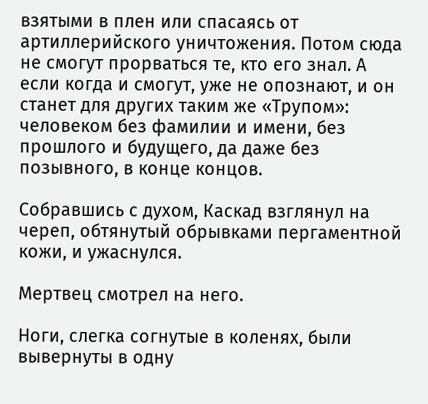взятыми в плен или спасаясь от артиллерийского уничтожения. Потом сюда не смогут прорваться те, кто его знал. А если когда и смогут, уже не опознают, и он станет для других таким же «Трупом»: человеком без фамилии и имени, без прошлого и будущего, да даже без позывного, в конце концов.

Собравшись с духом, Каскад взглянул на череп, обтянутый обрывками пергаментной кожи, и ужаснулся.

Мертвец смотрел на него.

Ноги, слегка согнутые в коленях, были вывернуты в одну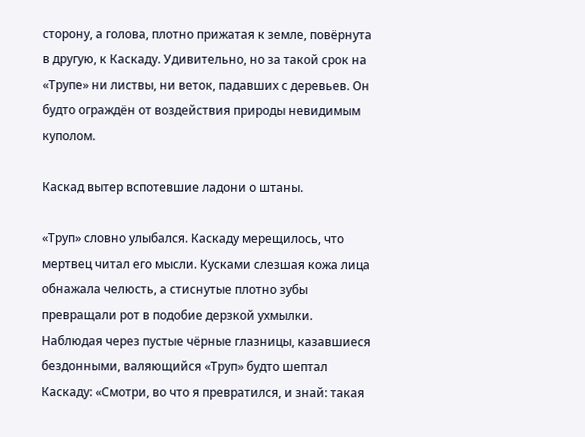сторону, а голова, плотно прижатая к земле, повёрнута в другую, к Каскаду. Удивительно, но за такой срок на «Трупе» ни листвы, ни веток, падавших с деревьев. Он будто ограждён от воздействия природы невидимым куполом.

Каскад вытер вспотевшие ладони о штаны.

«Труп» словно улыбался. Каскаду мерещилось, что мертвец читал его мысли. Кусками слезшая кожа лица обнажала челюсть, а стиснутые плотно зубы превращали рот в подобие дерзкой ухмылки. Наблюдая через пустые чёрные глазницы, казавшиеся бездонными, валяющийся «Труп» будто шептал Каскаду: «Смотри, во что я превратился, и знай: такая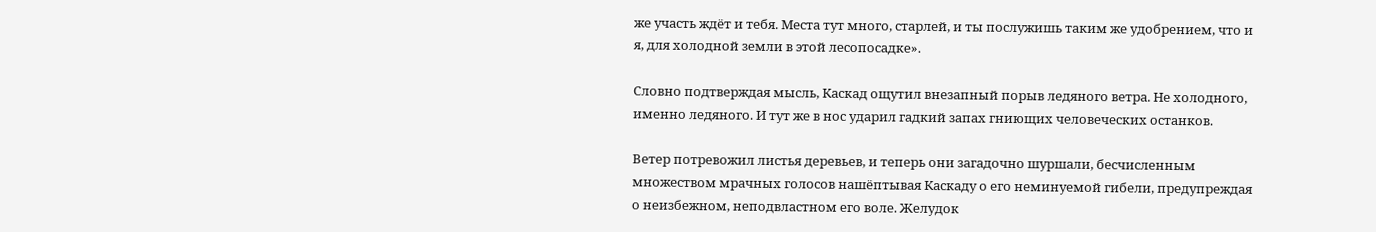же участь ждёт и тебя. Места тут много, старлей, и ты послужишь таким же удобрением, что и я, для холодной земли в этой лесопосадке».

Словно подтверждая мысль, Каскад ощутил внезапный порыв ледяного ветра. Не холодного, именно ледяного. И тут же в нос ударил гадкий запах гниющих человеческих останков.

Ветер потревожил листья деревьев, и теперь они загадочно шуршали, бесчисленным множеством мрачных голосов нашёптывая Каскаду о его неминуемой гибели, предупреждая о неизбежном, неподвластном его воле. Желудок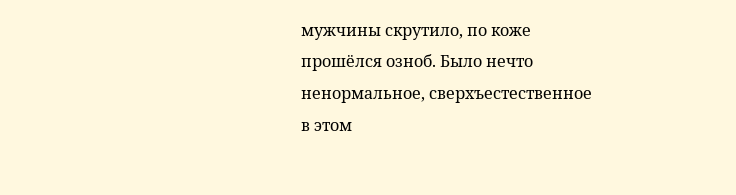мужчины скрутило, по коже прошёлся озноб. Было нечто ненормальное, сверхъестественное в этом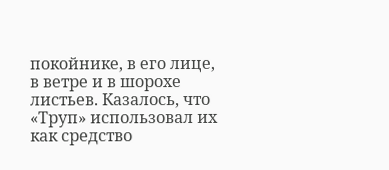покойнике, в его лице, в ветре и в шорохе листьев. Казалось, что «Труп» использовал их как средство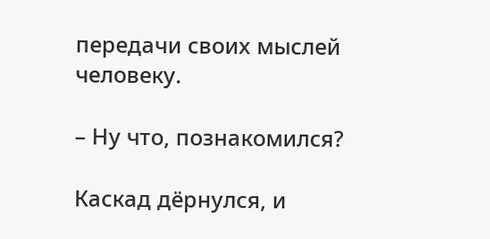передачи своих мыслей человеку.

– Ну что, познакомился?

Каскад дёрнулся, и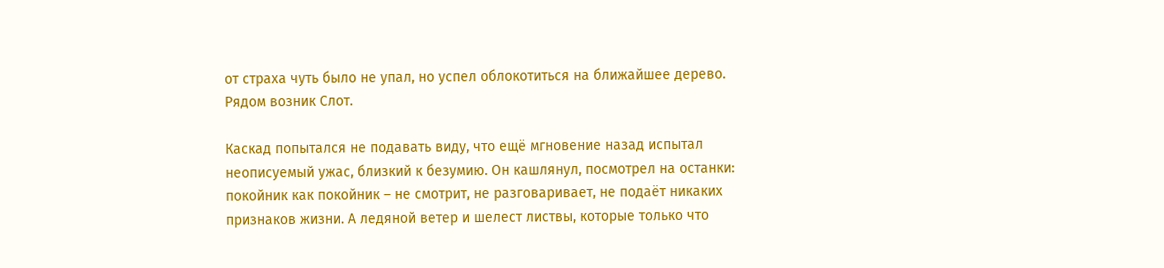от страха чуть было не упал, но успел облокотиться на ближайшее дерево. Рядом возник Слот.

Каскад попытался не подавать виду, что ещё мгновение назад испытал неописуемый ужас, близкий к безумию. Он кашлянул, посмотрел на останки: покойник как покойник – не смотрит, не разговаривает, не подаёт никаких признаков жизни. А ледяной ветер и шелест листвы, которые только что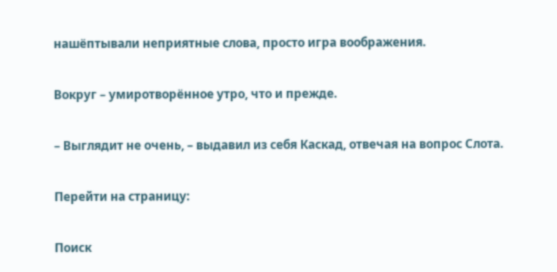нашёптывали неприятные слова, просто игра воображения.

Вокруг – умиротворённое утро, что и прежде.

– Выглядит не очень, – выдавил из себя Каскад, отвечая на вопрос Слота.

Перейти на страницу:

Поиск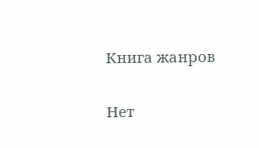Книга жанров

Нет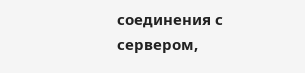соединения с сервером,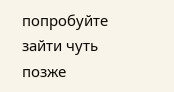попробуйте зайти чуть позже